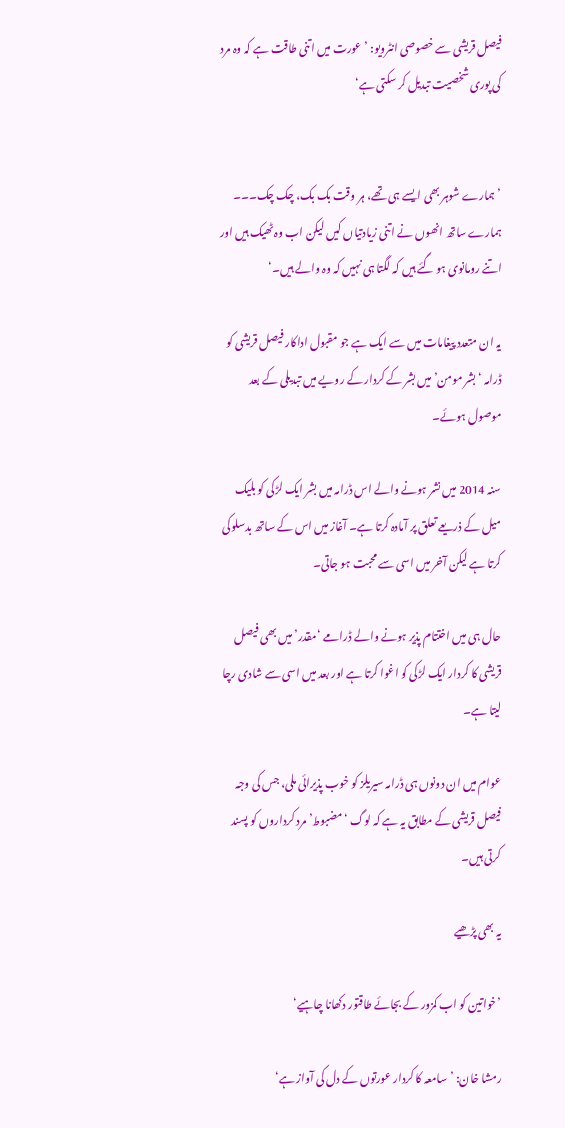فیصل قریشی سے خصوصی انٹرویو: ’عورت میں اتنی طاقت ہے کہ وہ مرد کی پوری شخصیت تبدیل کر سکتی ہے‘


’ہمارے شوہر بھی ایسے ہی تھے، ہر وقت بک بک، چک چک۔۔۔ ہمارے ساتھ انھوں نے اتنی زیادتیاں کیں لیکن اب وہ ٹھیک ہیں اور اتنے رومانوی ہو گئے ہیں کہ لگتا ہی نہیں کہ وہ والے ہیں۔‘

یہ ان متعدد پیغامات میں سے ایک ہے جو مقبول اداکار فیصل قریشی کو ڈرامہ ‘بشر مومن’ میں بشر کے کردار کے رویے میں تبدیلی کے بعد موصول ہوئے۔

سنہ 2014 میں نشر ہونے والے اس ڈرامہ میں بشر ایک لڑکی کو بلیک میل کے ذریعے تعلق پر آمادہ کرتا ہے۔ آغاز میں اس کے ساتھ بدسلوکی کرتا ہے لیکن آخر میں اسی سے محبت ہو جاتی۔

حال ہی میں اختتام پذیر ہونے والے ڈرامے ‘مقدر’ میں بھی فیصل قریشی کا کردار ایک لڑکی کو اغوا کرتا ہے اور بعد میں اسی سے شادی رچا لیتا ہے۔

عوام میں ان دونوں ہی ڈرامہ سیریلز کو خوب پذیرائی ملی، جس کی وجہ فیصل قریشی کے مطابق یہ ہے کہ لوگ ‘مضبوط’ مرد کرداروں کو پسند کرتی ہیں۔

یہ بھی پڑھیے

’خواتین کو اب کمزور کے بجائے طاقتور دکھانا چاہیے‘

رمشا خان: ’سامعہ کا کردار عورتوں کے دل کی آواز ہے‘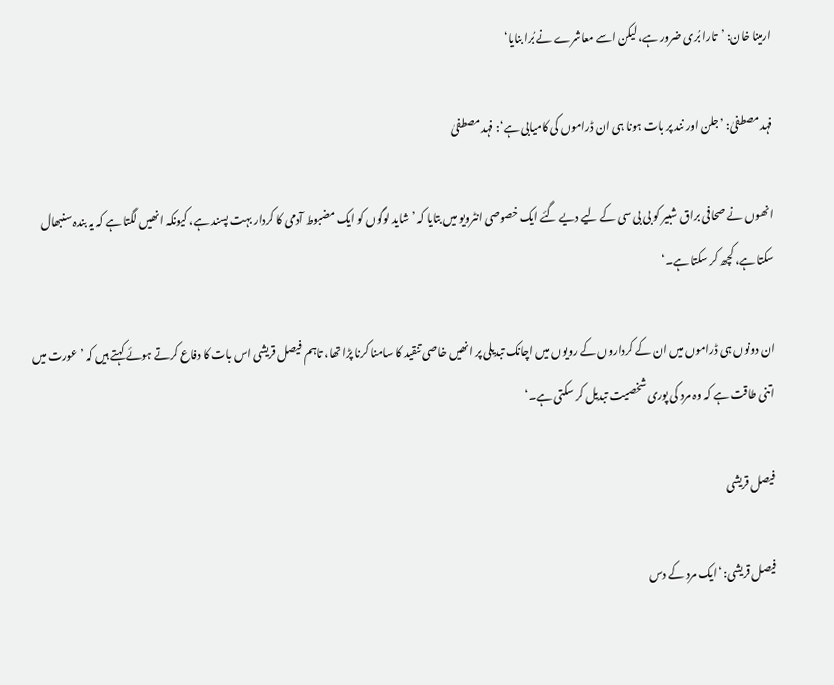ارمینا خان: ’تارا بُری ضرور ہے، لیکن اسے معاشرے نے بُرا بنایا‘

فہد مصطفیٰ: ’جلن اور نند پر بات ہونا ہی ان ڈراموں کی کامیابی ہے‘: فہد مصطفیٰ

انھوں نے صحافی براق شبیر کو بی بی سی کے لیے دیے گئے ایک خصوصی انٹرویو میں بتایا کہ ’شاید لوگوں کو ایک مضبوط آدمی کا کردار بہت پسند ہے، کیونکہ انھیں لگتا ہے کہ یہ بندہ سنبھال سکتا ہے، کچھ کر سکتا ہے۔‘

ان دونوں ہی ڈراموں میں ان کے کرداروں کے رویوں میں اچانک تبدیلی پر انھیں خاصی تنقید کا سامنا کرنا پڑا تھا، تاہم فیصل قریشی اس بات کا دفاع کرتے ہوئے کہتے ہیں کہ ’عورت میں اتنی طاقت ہے کہ وہ مرد کی پوری شخصیت تبدیل کر سکتی ہے۔‘

فیصل قریشی

فیصل قریشی: ‘ایک مرد کے دس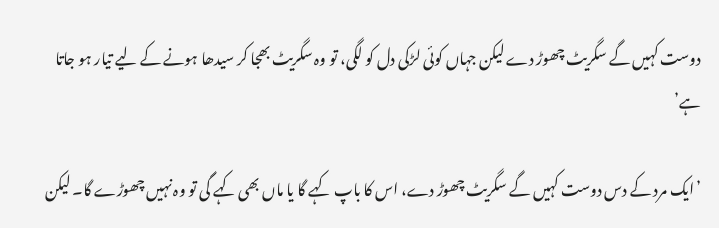دوست کہیں گے سگریٹ چھوڑ دے لیکن جہاں کوئی لڑکی دل کو لگی، تو وہ سگریٹ بھجا کر سیدھا ہونے کے لیے تیار ہو جاتا ہے’

’ایک مرد کے دس دوست کہیں گے سگریٹ چھوڑ دے، اس کا باپ کہے گا یا ماں بھی کہے گی تو وہ نہیں چھوڑے گا۔ لیکن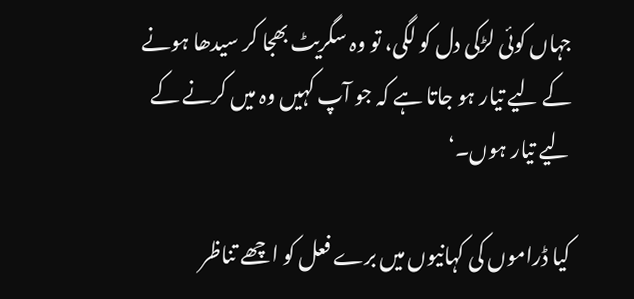جہاں کوئی لڑکی دل کو لگی، تو وہ سگریٹ بھجا کر سیدھا ہونے کے لیے تیار ہو جاتا ہے کہ جو آپ کہیں وہ میں کرنے کے لیے تیار ہوں۔‘

کیا ڈراموں کی کہانیوں میں برے فعل کو اچھے تناظر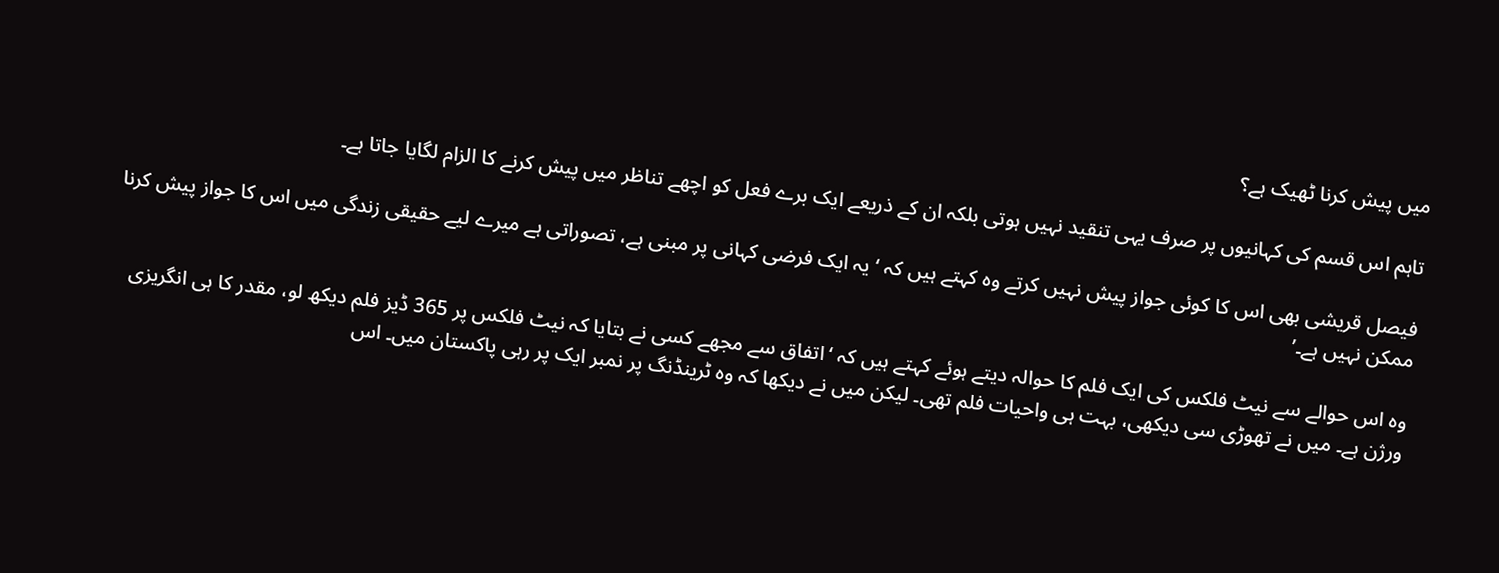میں پیش کرنا ٹھیک ہے؟

تاہم اس قسم کی کہانیوں پر صرف یہی تنقید نہیں ہوتی بلکہ ان کے ذریعے ایک برے فعل کو اچھے تناظر میں پیش کرنے کا الزام لگایا جاتا ہے۔

فیصل قریشی بھی اس کا کوئی جواز پیش نہیں کرتے وہ کہتے ہیں کہ ‘یہ ایک فرضی کہانی پر مبنی ہے، تصوراتی ہے میرے لیے حقیقی زندگی میں اس کا جواز پیش کرنا ممکن نہیں ہے۔’

وہ اس حوالے سے نیٹ فلکس کی ایک فلم کا حوالہ دیتے ہوئے کہتے ہیں کہ ‘اتفاق سے مجھے کسی نے بتایا کہ نیٹ فلکس پر 365 ڈیز فلم دیکھ لو، مقدر کا ہی انگریزی ورژن ہے۔ میں نے تھوڑی سی دیکھی، بہت ہی واحیات فلم تھی۔ لیکن میں نے دیکھا کہ وہ ٹرینڈنگ پر نمبر ایک پر رہی پاکستان میں۔ اس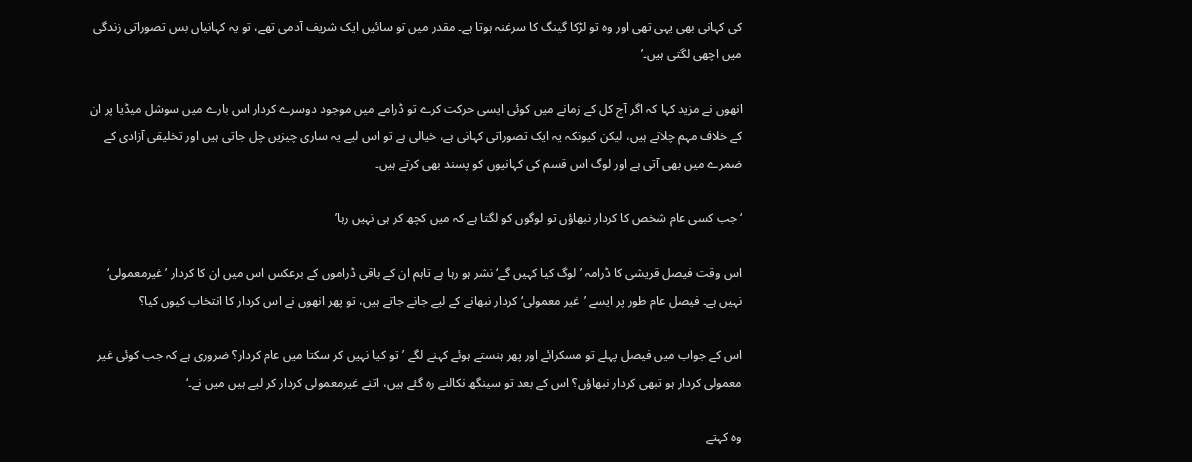کی کہانی بھی یہی تھی اور وہ تو لڑکا گینگ کا سرغنہ ہوتا ہے۔ مقدر میں تو سائیں ایک شریف آدمی تھے، تو یہ کہانیاں بس تصوراتی زندگی میں اچھی لگتی ہیں۔’

انھوں نے مزید کہا کہ اگر آج کل کے زمانے میں کوئی ایسی حرکت کرے تو ڈرامے میں موجود دوسرے کردار اس بارے میں سوشل میڈیا پر ان کے خلاف مہم چلاتے ہیں، لیکن کیونکہ یہ ایک تصوراتی کہانی ہے، خیالی ہے تو اس لیے یہ ساری چیزیں چل جاتی ہیں اور تخلیقی آزادی کے ضمرے میں بھی آتی ہے اور لوگ اس قسم کی کہانیوں کو پسند بھی کرتے ہیں۔

‘جب کسی عام شخص کا کردار نبھاؤں تو لوگوں کو لگتا ہے کہ میں کچھ کر ہی نہیں رہا’

اس وقت فیصل قریشی کا ڈرامہ ’لوگ کیا کہیں گے‘ نشر ہو رہا ہے تاہم ان کے باقی ڈراموں کے برعکس اس میں ان کا کردار ’غیرمعمولی‘ نہیں ہے۔ فیصل عام طور پر ایسے ’غیر معمولی‘ کردار نبھانے کے لیے جانے جاتے ہیں، تو پھر انھوں نے اس کردار کا انتخاب کیوں کیا؟

اس کے جواب میں فیصل پہلے تو مسکرائے اور پھر ہنستے ہوئے کہنے لگے ’تو کیا نہیں کر سکتا میں عام کردار؟ ضروری ہے کہ جب کوئی غیر معمولی کردار ہو تبھی کردار نبھاؤں؟ اس کے بعد تو سینگھ نکالنے رہ گئے ہیں، اتنے غیرمعمولی کردار کر لیے ہیں میں نے۔‘

وہ کہتے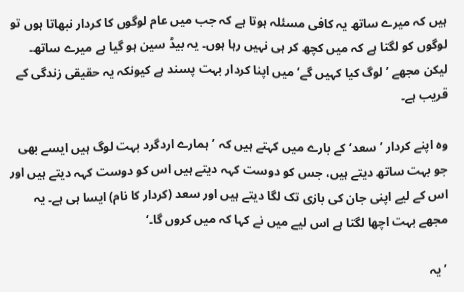ہیں کہ میرے ساتھ یہ کافی مسئلہ ہوتا ہے کہ جب میں عام لوگوں کا کردار نبھاتا ہوں تو لوگوں کو لگتا ہے کہ میں کچھ کر ہی نہیں رہا ہوں۔ یہ بیڈ سین ہو گیا ہے میرے ساتھ۔ لیکن مجھے ’لوگ کیا کہیں گے‘ میں اپنا کردار بہت پسند ہے کیونکہ یہ حقیقی زندگی کے قریب ہے۔

وہ اپنے کردار ’سعد‘ کے بارے میں کہتے ہیں کہ ’ہمارے اردگرد بہت لوگ ہیں ایسے بھی جو بہت ساتھ دیتے ہیں، جس کو دوست کہہ دیتے ہیں اس کو دوست کہہ دیتے ہیں اور اس کے لیے اپنی جان کی بازی تک لگا دیتے ہیں اور سعد (کردار کا نام) ایسا ہی ہے۔ یہ مجھے بہت اچھا لگتا ہے اس لیے میں نے کہا کہ میں کروں گا۔‘

’یہ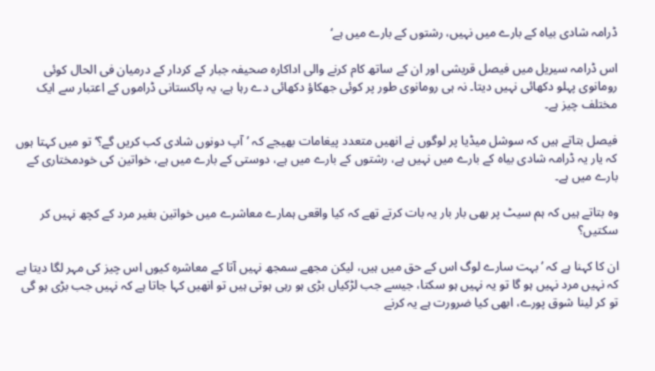ڈرامہ شادی بیاہ کے بارے میں نہیں، رشتوں کے بارے میں ہے‘

اس ڈرامہ سیریل میں فیصل قریشی اور ان کے ساتھ کام کرنے والی اداکارہ صحیفہ جبار کے کردار کے درمیان فی الحال کوئی رومانوی پہلو دکھائی نہیں دیتا۔ نہ ہی رومانوی طور پر کوئی جھکاؤ دکھائی دے رہا ہے، یہ پاکستانی ڈراموں کے اعتبار سے ایک مختلف چیز ہے۔

فیصل بتاتے ہیں کہ سوشل میڈیا پر لوگوں نے انھیں متعدد پیغامات بھیجے کہ ’آپ دونوں شادی کب کریں گے؟‘ تو میں کہتا ہوں کہ یار یہ ڈرامہ شادی بیاہ کے بارے میں نہیں ہے، رشتوں کے بارے میں ہے، دوستی کے بارے میں ہے، خواتین کی خودمختاری کے بارے میں ہے۔

وہ بتاتے ہیں کہ ہم سیٹ پر بھی بار بار یہ بات کرتے تھے کہ کیا واقعی ہمارے معاشرے میں خواتین بغیر مرد کے کچھ نہیں کر سکتیں؟

ان کا کہنا ہے کہ ’بہت سارے لوگ اس کے حق میں ہیں، لیکن مجھے سمجھ نہیں آتا کے معاشرہ کیوں اس چیز کی مہر لگا دیتا ہے کہ نہیں مرد نہیں ہو گا تو یہ نہیں ہو سکتا، جیسے جب لڑکیاں بڑی ہو رہی ہوتی ہیں تو انھیں کہا جاتا ہے کہ نہیں جب بڑی ہو گی تو کر لینا شوق پورے، ابھی کیا ضرورت ہے یہ کرنے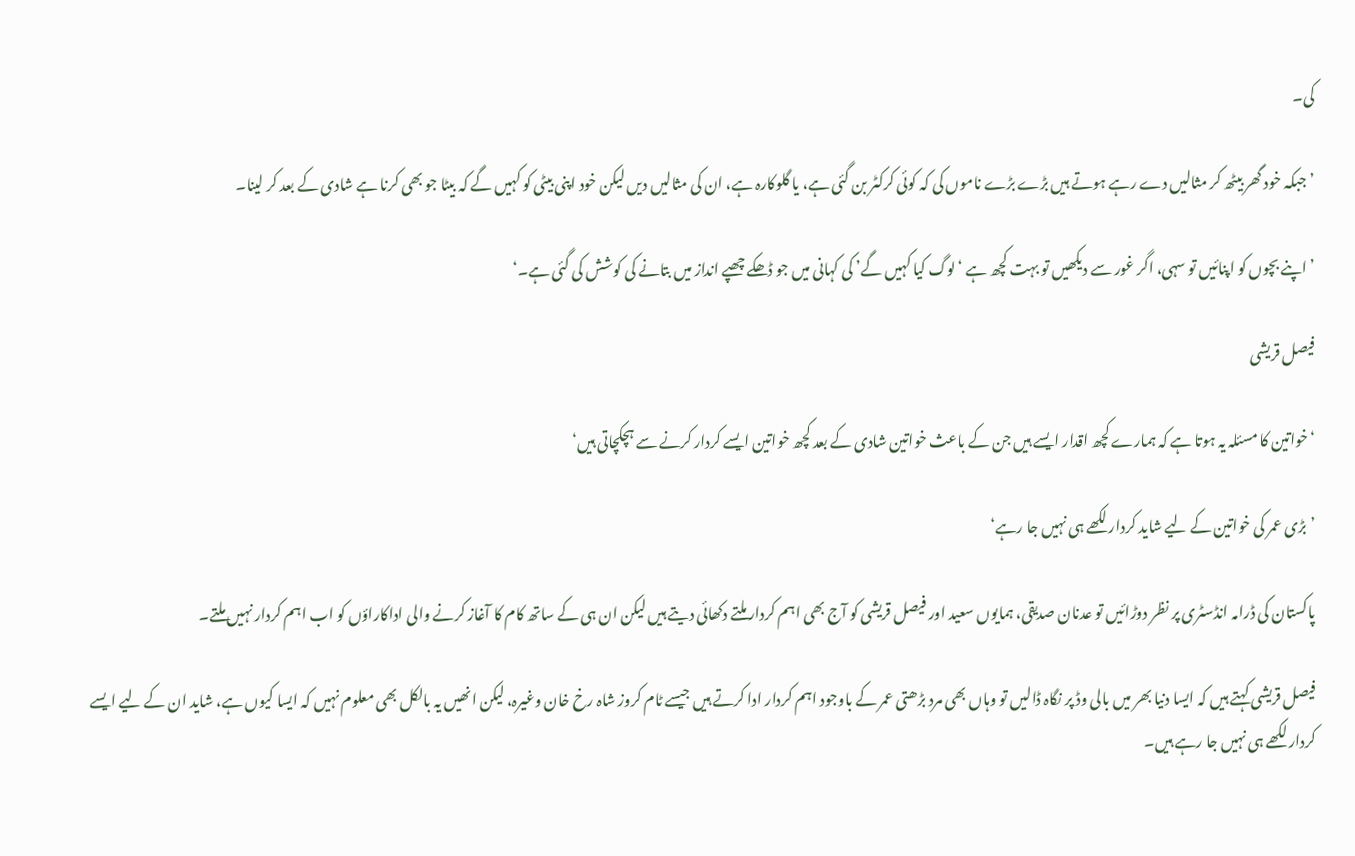کی۔

’جبکہ خود گھر بیٹھ کر مثالیں دے رہے ہوتے ہیں بڑے بڑے ناموں کی کہ کوئی کرکٹر بن گئی ہے، یا گلوکارہ ہے، ان کی مثالیں دیں لیکن خود اپنی بیٹی کو کہیں گے کہ بیٹا جو بھی کرنا ہے شادی کے بعد کر لینا۔

’اپنے بچوں کو اپنائیں تو سہی، اگر غور سے دیکھیں تو بہت کچھ ہے ‘لوگ کیا کہیں گے’ کی کہانی میں جو ڈھکے چھپے انداز میں بتانے کی کوشش کی گئی ہے۔‘

فیصل قریشی

‘خواتین کا مسئلہ یہ ہوتا ہے کہ ہمارے کچھ اقدار ایسے ہیں جن کے باعث خواتین شادی کے بعد کچھ خواتین ایسے کردار کرنے سے ہچکچاتی ہیں‘

’بڑی عمر کی خواتین کے لیے شاید کردار لکھے ہی نہیں جا رہے‘

پاکستان کی ڈرامہ انڈسٹری پر نظر دوڑائیں تو عدنان صدیقی، ہمایوں سعید اور فیصل قریشی کو آج بھی اہم کردار ملتے دکھائی دیتے ہیں لیکن ان ہی کے ساتھ کام کا آغاز کرنے والی اداکاراؤں کو اب اہم کردار نہیں ملتے۔

فیصل قریشی کہتے ہیں کہ ایسا دنیا بھر میں بالی وڈ پر نگاہ ڈالیں تو وہاں بھی مرد بڑھتی عمر کے باوجود اہم کردار ادا کرتے ہیں جیسے ٹام کروز شاہ رخ خان وغیرہ، لیکن انھیں یہ بالکل بھی معلوم نہیں کہ ایسا کیوں ہے، شاید ان کے لیے ایسے کردار لکھے ہی نہیں جا رہے ہیں۔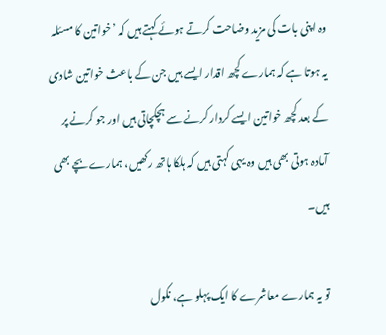وہ اپنی بات کی مزید وضاحت کرتے ہوئے کہتے ہیں کہ ’خواتین کا مسئلہ یہ ہوتا ہے کہ ہمارے کچھ اقدار ایسے ہیں جن کے باعث خواتین شادی کے بعد کچھ خواتین ایسے کردار کرنے سے ہچکچاتی ہیں اور جو کرنے پر آمادہ ہوتی بھی ہیں وہ یہی کہتی ہیں کہ ہلکا ہاتھ رکھیں، ہمارے بچے بھی ہیں۔

تو یہ ہمارے معاشرے کا ایک پہلو ہے، نکول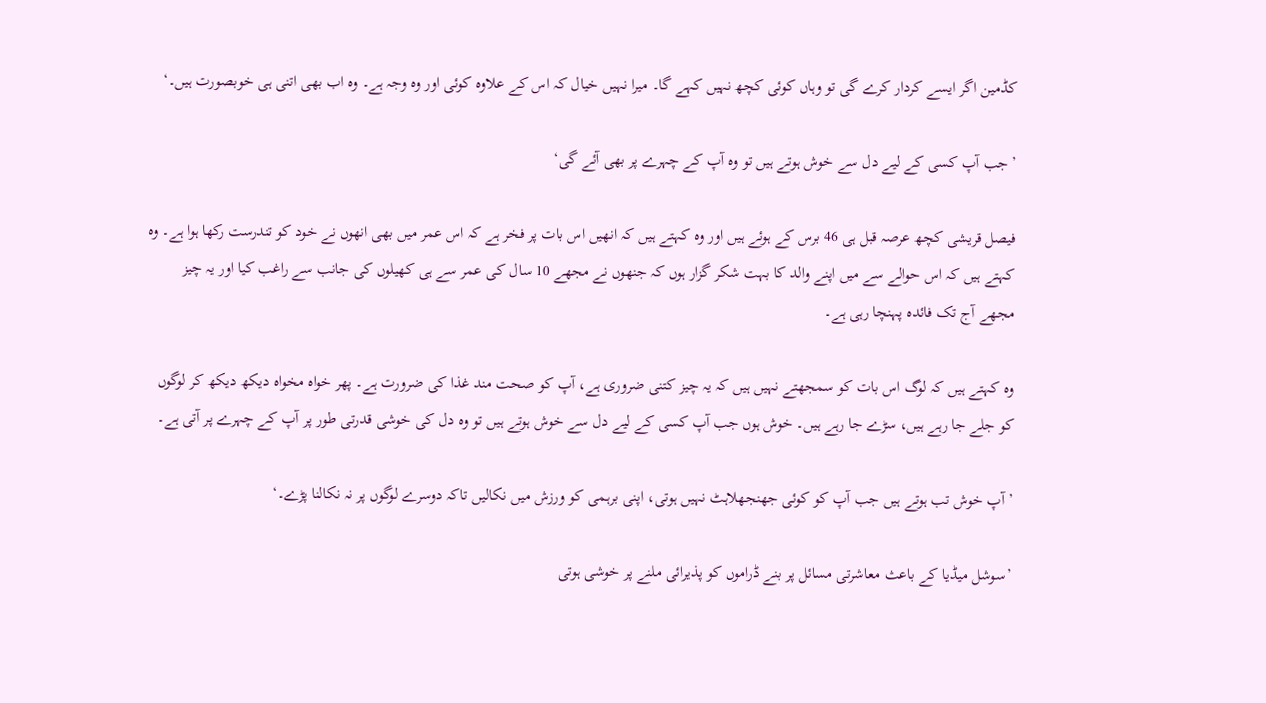کڈمین اگر ایسے کردار کرے گی تو وہاں کوئی کچھ نہیں کہے گا۔ میرا نہیں خیال کہ اس کے علاوہ کوئی اور وہ وجہ ہے۔ وہ اب بھی اتنی ہی خوبصورت ہیں۔‘

’جب آپ کسی کے لیے دل سے خوش ہوتے ہیں تو وہ آپ کے چہرے پر بھی آئے گی‘

فیصل قریشی کچھ عرصہ قبل ہی 46 برس کے ہوئے ہیں اور وہ کہتے ہیں کہ انھیں اس بات پر فخر ہے کہ اس عمر میں بھی انھوں نے خود کو تندرست رکھا ہوا ہے۔ وہ کہتے ہیں کہ اس حوالے سے میں اپنے والد کا بہت شکر گزار ہوں کہ جنھوں نے مجھے 10 سال کی عمر سے ہی کھیلوں کی جانب سے راغب کیا اور یہ چیز مجھے آج تک فائدہ پہنچا رہی ہے۔

وہ کہتے ہیں کہ لوگ اس بات کو سمجھتے نہیں ہیں کہ یہ چیز کتنی ضروری ہے، آپ کو صحت مند غذا کی ضرورت ہے۔ پھر خواہ مخواہ دیکھ دیکھ کر لوگوں کو جلے جا رہے ہیں، سڑے جا رہے ہیں۔ خوش ہوں جب آپ کسی کے لیے دل سے خوش ہوتے ہیں تو وہ دل کی خوشی قدرتی طور پر آپ کے چہرے پر آتی ہے۔

’آپ خوش تب ہوتے ہیں جب آپ کو کوئی جھنجھلاہٹ نہیں ہوتی، اپنی برہمی کو ورزش میں نکالیں تاکہ دوسرے لوگوں پر نہ نکالنا پڑے۔‘

’سوشل میڈیا کے باعث معاشرتی مسائل پر بنے ڈراموں کو پذیرائی ملنے پر خوشی ہوتی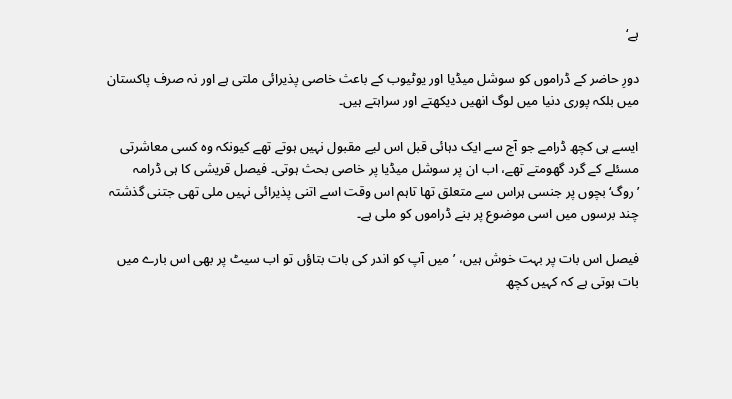ہے‘

دورِ حاضر کے ڈراموں کو سوشل میڈیا اور یوٹیوب کے باعث خاصی پذیرائی ملتی ہے اور نہ صرف پاکستان میں بلکہ پوری دنیا میں لوگ انھیں دیکھتے اور سراہتے ہیں۔

ایسے ہی کچھ ڈرامے جو آج سے ایک دہائی قبل اس لیے مقبول نہیں ہوتے تھے کیونکہ وہ کسی معاشرتی مسئلے کے گرد گھومتے تھے، اب ان پر سوشل میڈیا پر خاصی بحث ہوتی۔ فیصل قریشی کا ہی ڈرامہ ’روگ‘ بچوں پر جنسی ہراس سے متعلق تھا تاہم اس وقت اسے اتنی پذیرائی نہیں ملی تھی جتنی گذشتہ چند برسوں میں اسی موضوع پر بنے ڈراموں کو ملی ہے۔

فیصل اس بات پر بہت خوش ہیں، ’میں آپ کو اندر کی بات بتاؤں تو اب سیٹ پر بھی اس بارے میں بات ہوتی ہے کہ کہیں کچھ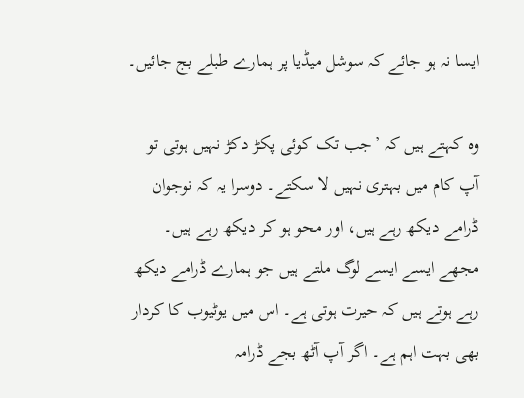ایسا نہ ہو جائے کہ سوشل میڈیا پر ہمارے طبلے بج جائیں۔

وہ کہتے ہیں کہ ’جب تک کوئی پکڑ دکڑ نہیں ہوتی تو آپ کام میں بہتری نہیں لا سکتے۔ دوسرا یہ کہ نوجوان ڈرامے دیکھ رہے ہیں، اور محو ہو کر دیکھ رہے ہیں۔ مجھے ایسے ایسے لوگ ملتے ہیں جو ہمارے ڈرامے دیکھ رہے ہوتے ہیں کہ حیرت ہوتی ہے۔ اس میں یوٹیوب کا کردار بھی بہت اہم ہے۔ اگر آپ آٹھ بجے ڈرامہ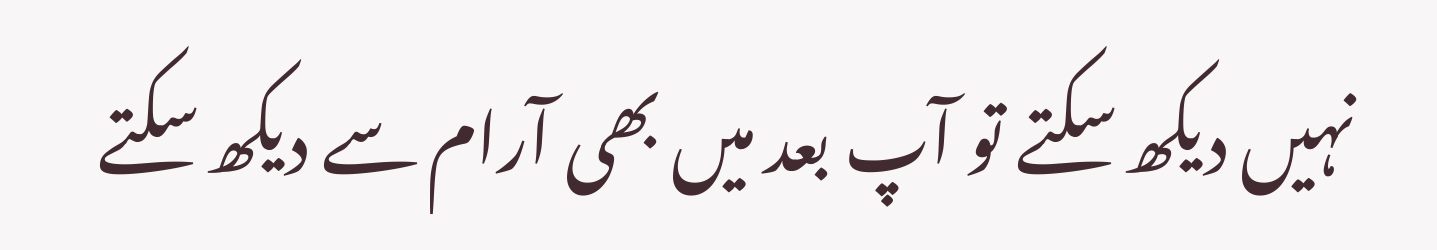نہیں دیکھ سکتے تو آپ بعد میں بھی آرام سے دیکھ سکتے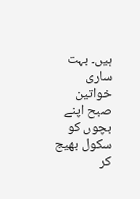ہیں۔ بہت ساری خواتین صبح اپنے بچوں کو سکول بھیج کر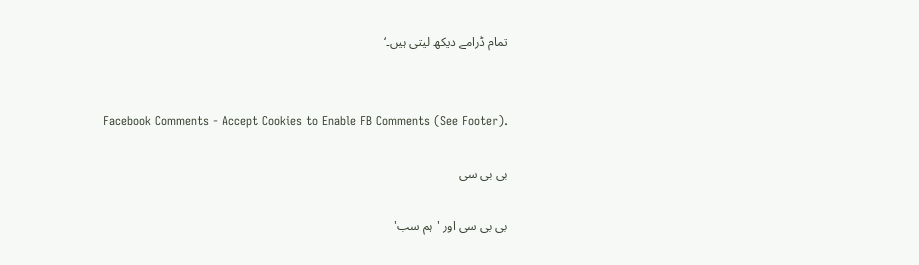تمام ڈرامے دیکھ لیتی ہیں۔‘


Facebook Comments - Accept Cookies to Enable FB Comments (See Footer).

بی بی سی

بی بی سی اور 'ہم سب'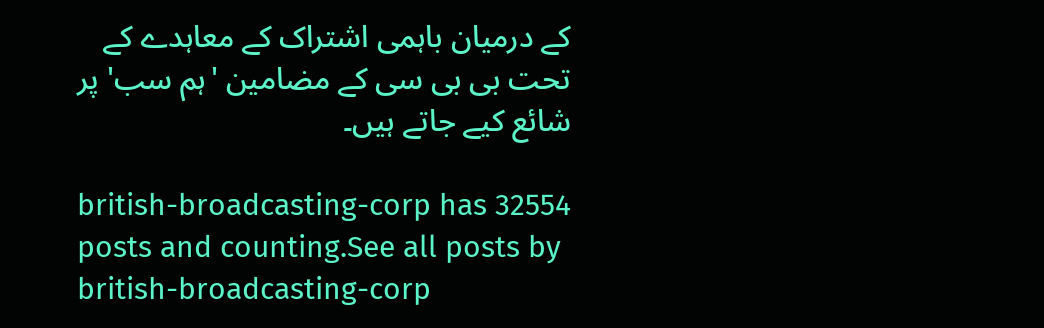کے درمیان باہمی اشتراک کے معاہدے کے تحت بی بی سی کے مضامین 'ہم سب' پر شائع کیے جاتے ہیں۔

british-broadcasting-corp has 32554 posts and counting.See all posts by british-broadcasting-corp